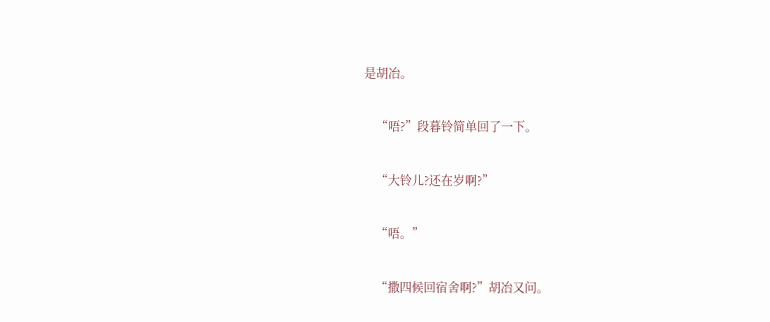是胡冶。

    “唔?”段暮铃简单回了一下。

    “大铃儿?还在岁啊?”

    “唔。”

    “撒四候回宿舍啊?”胡冶又问。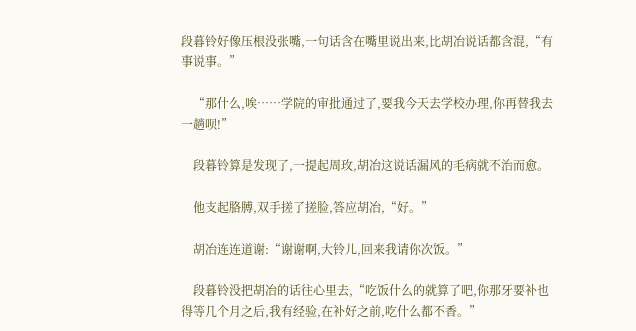段暮铃好像压根没张嘴,一句话含在嘴里说出来,比胡冶说话都含混,“有事说事。”

    “那什么,唉……学院的审批通过了,要我今天去学校办理,你再替我去一趟呗!”

    段暮铃算是发现了,一提起周玫,胡冶这说话漏风的毛病就不治而愈。

    他支起胳膊,双手搓了搓脸,答应胡冶,“好。”

    胡冶连连道谢:“谢谢啊,大铃儿,回来我请你次饭。”

    段暮铃没把胡冶的话往心里去,“吃饭什么的就算了吧,你那牙要补也得等几个月之后,我有经验,在补好之前,吃什么都不香。”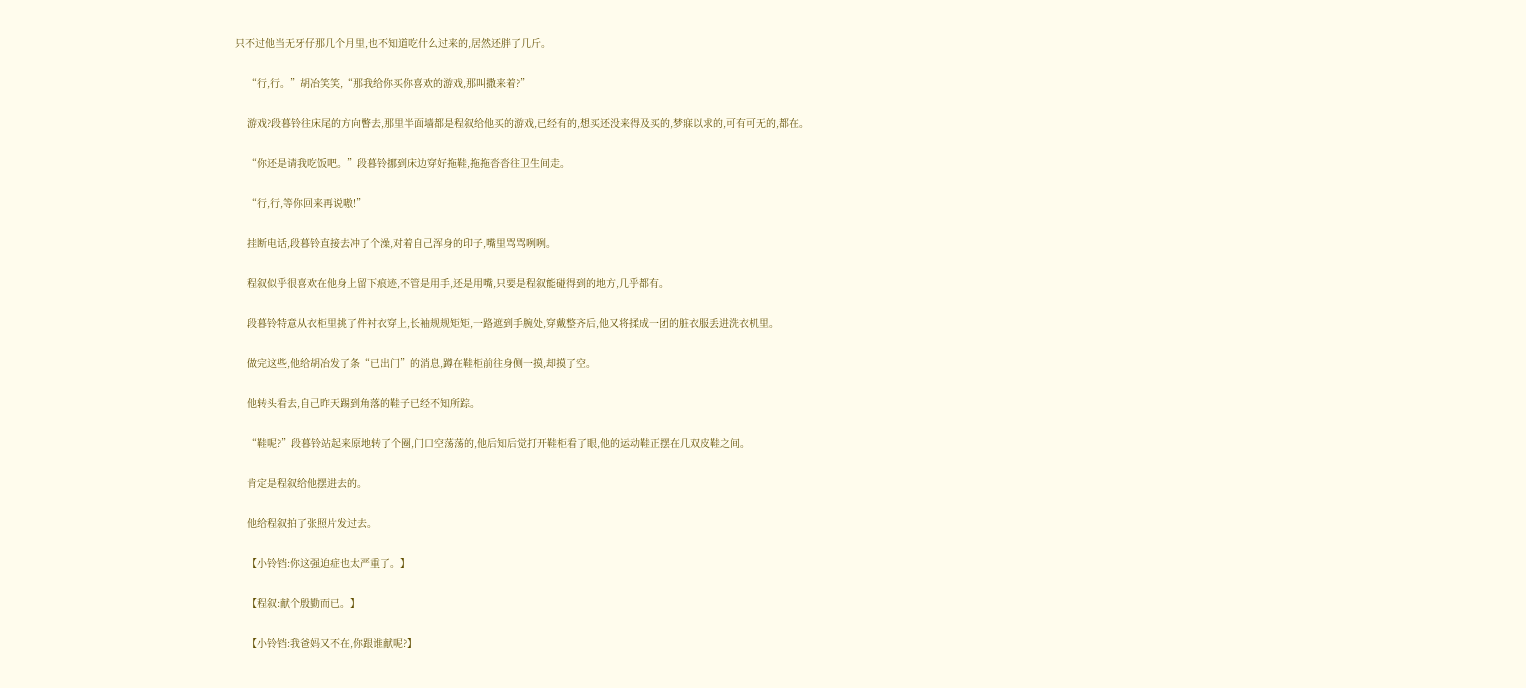只不过他当无牙仔那几个月里,也不知道吃什么过来的,居然还胖了几斤。

    “行,行。”胡冶笑笑,“那我给你买你喜欢的游戏,那叫撒来着?”

    游戏?段暮铃往床尾的方向瞥去,那里半面墙都是程叙给他买的游戏,已经有的,想买还没来得及买的,梦寐以求的,可有可无的,都在。

    “你还是请我吃饭吧。”段暮铃挪到床边穿好拖鞋,拖拖沓沓往卫生间走。

    “行,行,等你回来再说嗷!”

    挂断电话,段暮铃直接去冲了个澡,对着自己浑身的印子,嘴里骂骂咧咧。

    程叙似乎很喜欢在他身上留下痕迹,不管是用手,还是用嘴,只要是程叙能碰得到的地方,几乎都有。

    段暮铃特意从衣柜里挑了件衬衣穿上,长袖规规矩矩,一路遮到手腕处,穿戴整齐后,他又将揉成一团的脏衣服丢进洗衣机里。

    做完这些,他给胡冶发了条“已出门”的消息,蹲在鞋柜前往身侧一摸,却摸了空。

    他转头看去,自己昨天踢到角落的鞋子已经不知所踪。

    “鞋呢?”段暮铃站起来原地转了个圈,门口空荡荡的,他后知后觉打开鞋柜看了眼,他的运动鞋正摆在几双皮鞋之间。

    肯定是程叙给他摆进去的。

    他给程叙拍了张照片发过去。

    【小铃铛:你这强迫症也太严重了。】

    【程叙:献个殷勤而已。】

    【小铃铛:我爸妈又不在,你跟谁献呢?】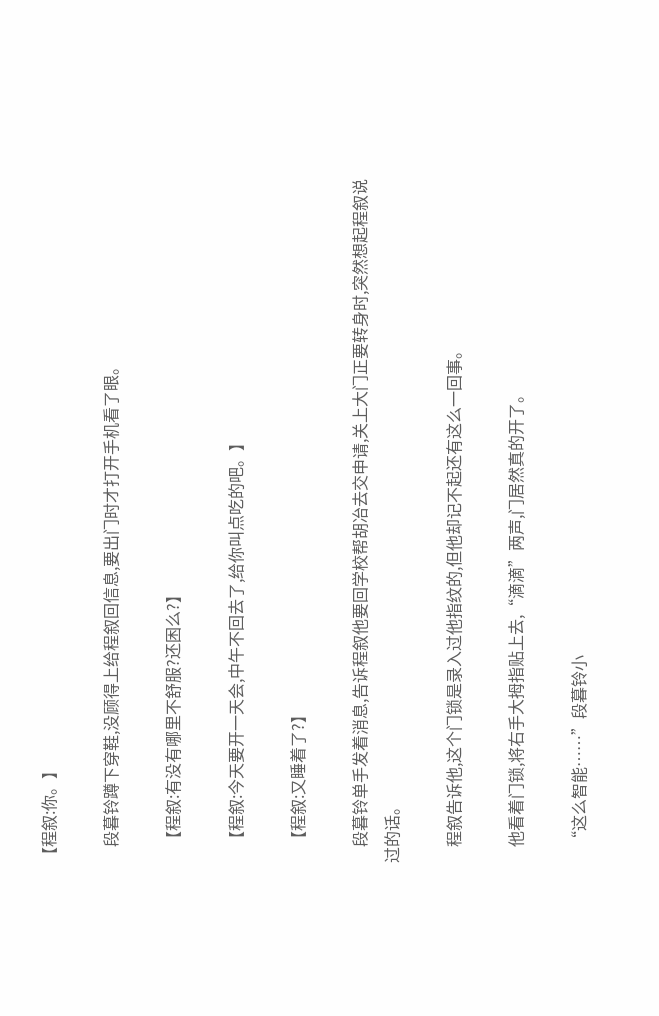【程叙:你。】

    段暮铃蹲下穿鞋,没顾得上给程叙回信息,要出门时才打开手机看了眼。

    【程叙:有没有哪里不舒服?还困么?】

    【程叙:今天要开一天会,中午不回去了,给你叫点吃的吧。】

    【程叙:又睡着了?】

    段暮铃单手发着消息,告诉程叙他要回学校帮胡冶去交申请,关上大门正要转身时,突然想起程叙说过的话。

    程叙告诉他,这个门锁是录入过他指纹的,但他却记不起还有这么一回事。

    他看着门锁,将右手大拇指贴上去,“滴滴”两声,门居然真的开了。

    “这么智能……”段暮铃小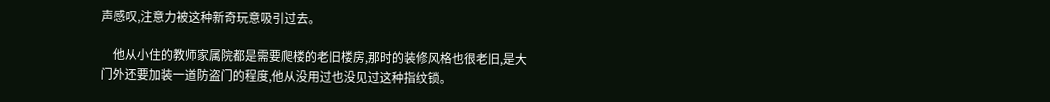声感叹,注意力被这种新奇玩意吸引过去。

    他从小住的教师家属院都是需要爬楼的老旧楼房,那时的装修风格也很老旧,是大门外还要加装一道防盗门的程度,他从没用过也没见过这种指纹锁。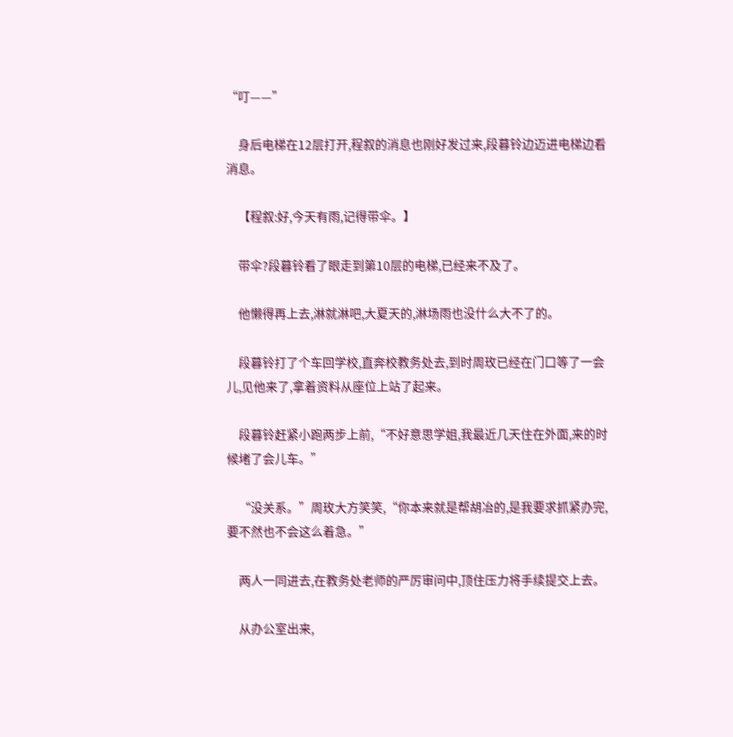“叮——”

    身后电梯在12层打开,程叙的消息也刚好发过来,段暮铃边迈进电梯边看消息。

    【程叙:好,今天有雨,记得带伞。】

    带伞?段暮铃看了眼走到第10层的电梯,已经来不及了。

    他懒得再上去,淋就淋吧,大夏天的,淋场雨也没什么大不了的。

    段暮铃打了个车回学校,直奔校教务处去,到时周玫已经在门口等了一会儿,见他来了,拿着资料从座位上站了起来。

    段暮铃赶紧小跑两步上前,“不好意思学姐,我最近几天住在外面,来的时候堵了会儿车。”

    “没关系。”周玫大方笑笑,“你本来就是帮胡冶的,是我要求抓紧办完,要不然也不会这么着急。”

    两人一同进去,在教务处老师的严厉审问中,顶住压力将手续提交上去。

    从办公室出来,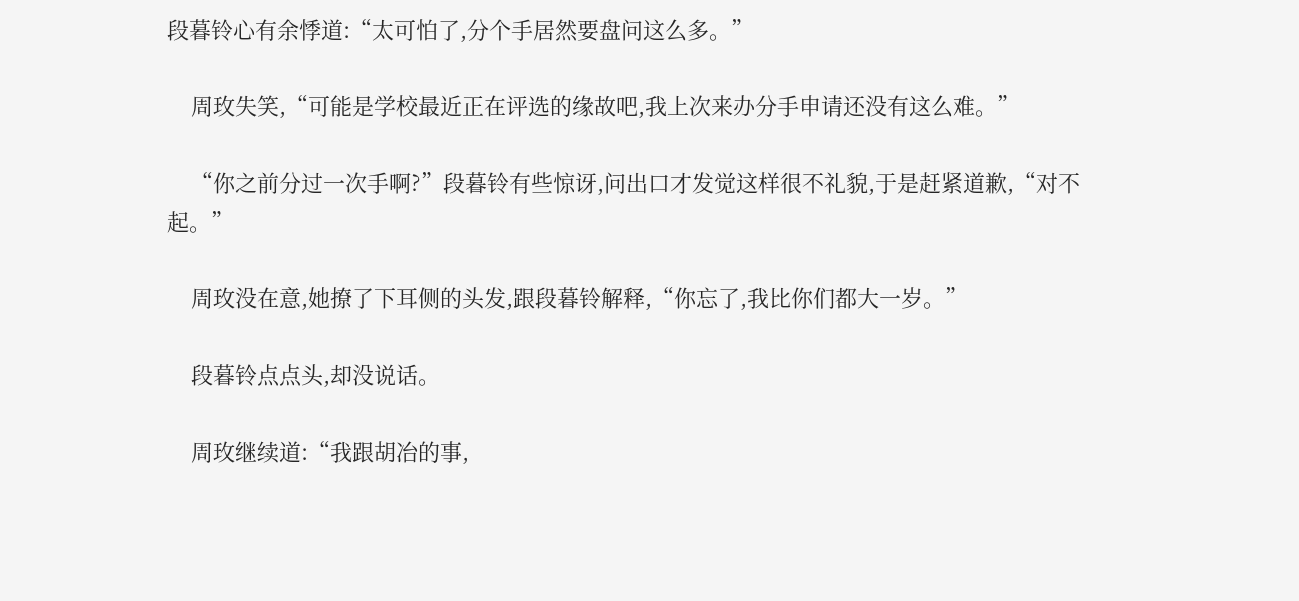段暮铃心有余悸道:“太可怕了,分个手居然要盘问这么多。”

    周玫失笑,“可能是学校最近正在评选的缘故吧,我上次来办分手申请还没有这么难。”

    “你之前分过一次手啊?”段暮铃有些惊讶,问出口才发觉这样很不礼貌,于是赶紧道歉,“对不起。”

    周玫没在意,她撩了下耳侧的头发,跟段暮铃解释,“你忘了,我比你们都大一岁。”

    段暮铃点点头,却没说话。

    周玫继续道:“我跟胡冶的事,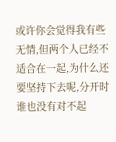或许你会觉得我有些无情,但两个人已经不适合在一起,为什么还要坚持下去呢,分开时谁也没有对不起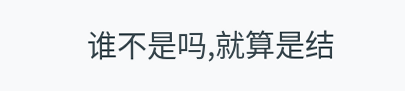谁不是吗,就算是结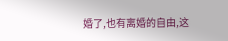婚了,也有离婚的自由,这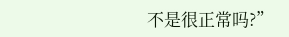不是很正常吗?”